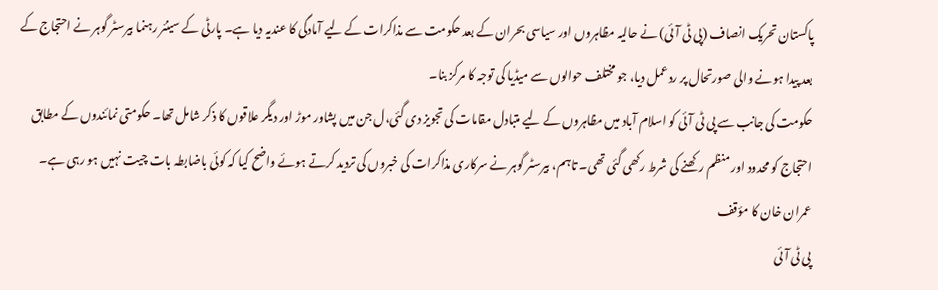پاکستان تحریک انصاف (پی ٹی آئی) نے حالیہ مظاہروں اور سیاسی بحران کے بعد حکومت سے مذاکرات کے لیے آمادگی کا عندیہ دیا ہے۔ پارٹی کے سینئر رہنما بیرسٹر گوہر نے احتجاج کے بعد پیدا ہونے والی صورتحال پر ردعمل دیا، جو مختلف حوالوں سے میڈیا کی توجہ کا مرکز بنا۔
حکومت کی جانب سے پی ٹی آئی کو اسلام آباد میں مظاہروں کے لیے متبادل مقامات کی تجویز دی گئی،ل جن میں پشاور موڑ اور دیگر علاقوں کا ذکر شامل تھا۔ حکومتی نمائندوں کے مطابق احتجاج کو محدود اور منظم رکھنے کی شرط رکھی گئی تھی۔ تاہم، بیرسٹر گوہر نے سرکاری مذاکرات کی خبروں کی تردید کرتے ہوئے واضح کیا کہ کوئی باضابطہ بات چیت نہیں ہو رہی ہے۔
عمران خان کا مؤقف
پی ٹی آئی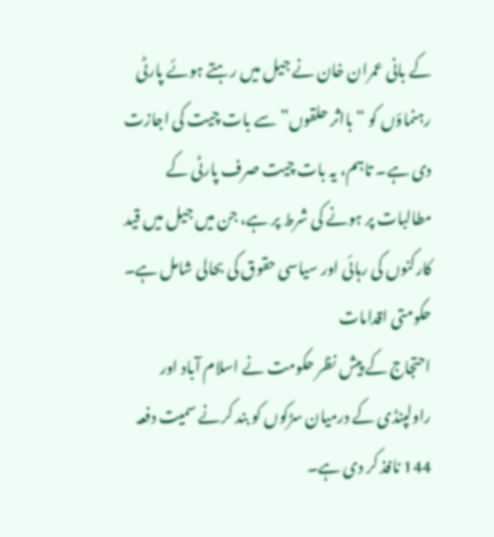کے بانی عمران خان نے جیل میں رہتے ہوئے پارٹی رہنماؤں کو “بااثر حلقوں” سے بات چیت کی اجازت دی ہے۔ تاہم، یہ بات چیت صرف پارٹی کے مطالبات پر ہونے کی شرط پر ہے، جن میں جیل میں قید کارکنوں کی رہائی اور سیاسی حقوق کی بحالی شامل ہے۔
حکومتی اقدامات
احتجاج کے پیش نظر حکومت نے اسلام آباد اور راولپنڈی کے درمیان سڑکوں کو بند کرنے سمیت دفعہ 144 نافذ کر دی ہے۔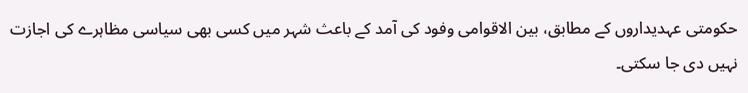حکومتی عہدیداروں کے مطابق، بین الاقوامی وفود کی آمد کے باعث شہر میں کسی بھی سیاسی مظاہرے کی اجازت نہیں دی جا سکتی۔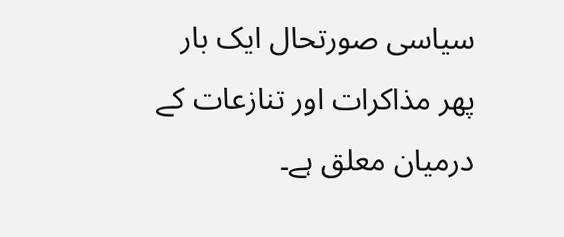سیاسی صورتحال ایک بار پھر مذاکرات اور تنازعات کے درمیان معلق ہے۔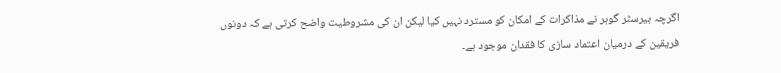اگرچہ بیرسٹر گوہر نے مذاکرات کے امکان کو مسترد نہیں کیا لیکن ان کی مشروطیت واضح کرتی ہے کہ دونوں فریقین کے درمیان اعتماد سازی کا فقدان موجود ہے۔